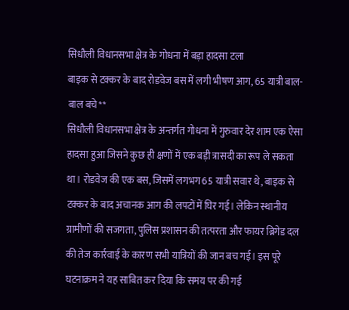सिधौली विधानसभा क्षेत्र के गोधना में बड़ा हादसा टला
बाइक से टक्कर के बाद रोडवेज बस में लगी भीषण आग, 65 यात्री बाल-बाल बचे**
सिधौली विधानसभा क्षेत्र के अन्तर्गत गोधना में गुरुवार देर शाम एक ऐसा हादसा हुआ जिसने कुछ ही क्षणों में एक बड़ी त्रासदी का रूप ले सकता था। रोडवेज की एक बस, जिसमें लगभग 65 यात्री सवार थे, बाइक से टक्कर के बाद अचानक आग की लपटों में घिर गई। लेकिन स्थानीय ग्रामीणों की सजगता, पुलिस प्रशासन की तत्परता और फायर ब्रिगेड दल की तेज कार्रवाई के कारण सभी यात्रियों की जान बच गई। इस पूरे घटनाक्रम ने यह साबित कर दिया कि समय पर की गई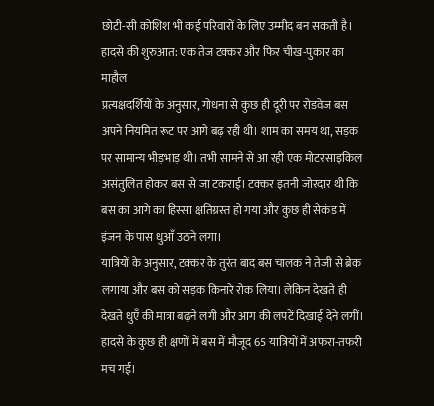छोटी-सी कोशिश भी कई परिवारों के लिए उम्मीद बन सकती है।
हादसे की शुरुआत: एक तेज टक्कर और फिर चीख-पुकार का माहौल
प्रत्यक्षदर्शियों के अनुसार, गोधना से कुछ ही दूरी पर रोडवेज बस अपने नियमित रूट पर आगे बढ़ रही थी। शाम का समय था, सड़क पर सामान्य भीड़भाड़ थी। तभी सामने से आ रही एक मोटरसाइकिल असंतुलित होकर बस से जा टकराई। टक्कर इतनी जोरदार थी कि बस का आगे का हिस्सा क्षतिग्रस्त हो गया और कुछ ही सेकंड में इंजन के पास धुआँ उठने लगा।
यात्रियों के अनुसार, टक्कर के तुरंत बाद बस चालक ने तेजी से ब्रेक लगाया और बस को सड़क किनारे रोक लिया। लेकिन देखते ही देखते धुएँ की मात्रा बढ़ने लगी और आग की लपटें दिखाई देने लगीं। हादसे के कुछ ही क्षणों में बस में मौजूद 65 यात्रियों में अफरा-तफरी मच गई।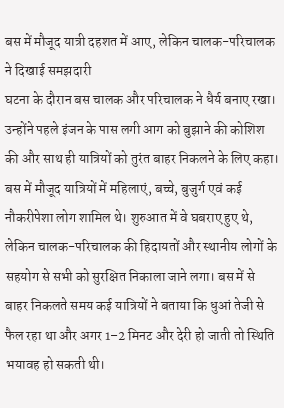बस में मौजूद यात्री दहशत में आए, लेकिन चालक-परिचालक ने दिखाई समझदारी
घटना के दौरान बस चालक और परिचालक ने धैर्य बनाए रखा। उन्होंने पहले इंजन के पास लगी आग को बुझाने की कोशिश की और साथ ही यात्रियों को तुरंत बाहर निकलने के लिए कहा।
बस में मौजूद यात्रियों में महिलाएं, बच्चे, बुजुर्ग एवं कई नौकरीपेशा लोग शामिल थे। शुरुआत में वे घबराए हुए थे, लेकिन चालक-परिचालक की हिदायतों और स्थानीय लोगों के सहयोग से सभी को सुरक्षित निकाला जाने लगा। बस में से बाहर निकलते समय कई यात्रियों ने बताया कि धुआं तेजी से फैल रहा था और अगर 1–2 मिनट और देरी हो जाती तो स्थिति भयावह हो सकती थी।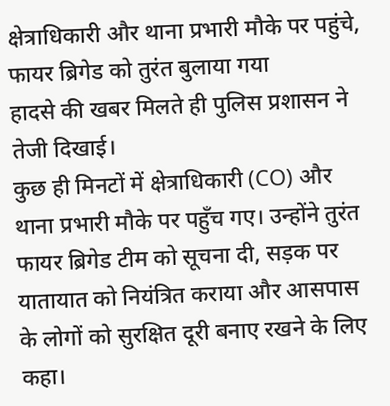क्षेत्राधिकारी और थाना प्रभारी मौके पर पहुंचे, फायर ब्रिगेड को तुरंत बुलाया गया
हादसे की खबर मिलते ही पुलिस प्रशासन ने तेजी दिखाई।
कुछ ही मिनटों में क्षेत्राधिकारी (CO) और थाना प्रभारी मौके पर पहुँच गए। उन्होंने तुरंत फायर ब्रिगेड टीम को सूचना दी, सड़क पर यातायात को नियंत्रित कराया और आसपास के लोगों को सुरक्षित दूरी बनाए रखने के लिए कहा।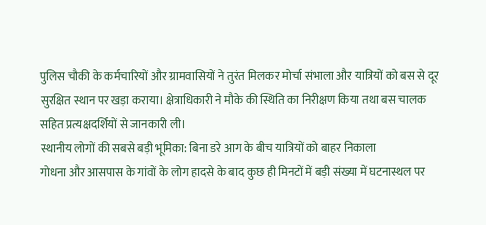पुलिस चौकी के कर्मचारियों और ग्रामवासियों ने तुरंत मिलकर मोर्चा संभाला और यात्रियों को बस से दूर सुरक्षित स्थान पर खड़ा कराया। क्षेत्राधिकारी ने मौके की स्थिति का निरीक्षण किया तथा बस चालक सहित प्रत्यक्षदर्शियों से जानकारी ली।
स्थानीय लोगों की सबसे बड़ी भूमिका: बिना डरे आग के बीच यात्रियों को बाहर निकाला
गोधना और आसपास के गांवों के लोग हादसे के बाद कुछ ही मिनटों में बड़ी संख्या में घटनास्थल पर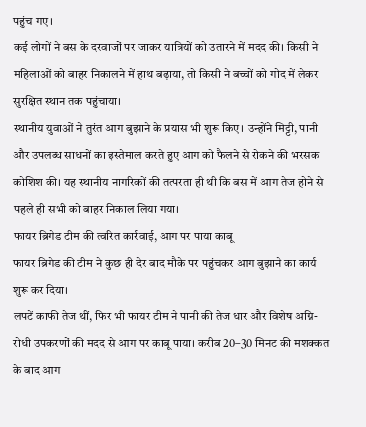पहुंच गए।
कई लोगों ने बस के दरवाजों पर जाकर यात्रियों को उतारने में मदद की। किसी ने महिलाओं को बाहर निकालने में हाथ बढ़ाया, तो किसी ने बच्चों को गोद में लेकर सुरक्षित स्थान तक पहुंचाया।
स्थानीय युवाओं ने तुरंत आग बुझाने के प्रयास भी शुरू किए। उन्होंने मिट्टी, पानी और उपलब्ध साधनों का इस्तेमाल करते हुए आग को फैलने से रोकने की भरसक कोशिश की। यह स्थानीय नागरिकों की तत्परता ही थी कि बस में आग तेज होने से पहले ही सभी को बाहर निकाल लिया गया।
फायर ब्रिगेड टीम की त्वरित कार्रवाई, आग पर पाया काबू
फायर ब्रिगेड की टीम ने कुछ ही देर बाद मौके पर पहुंचकर आग बुझाने का कार्य शुरू कर दिया।
लपटें काफी तेज थीं, फिर भी फायर टीम ने पानी की तेज धार और विशेष अग्नि-रोधी उपकरणों की मदद से आग पर काबू पाया। करीब 20–30 मिनट की मशक्कत के बाद आग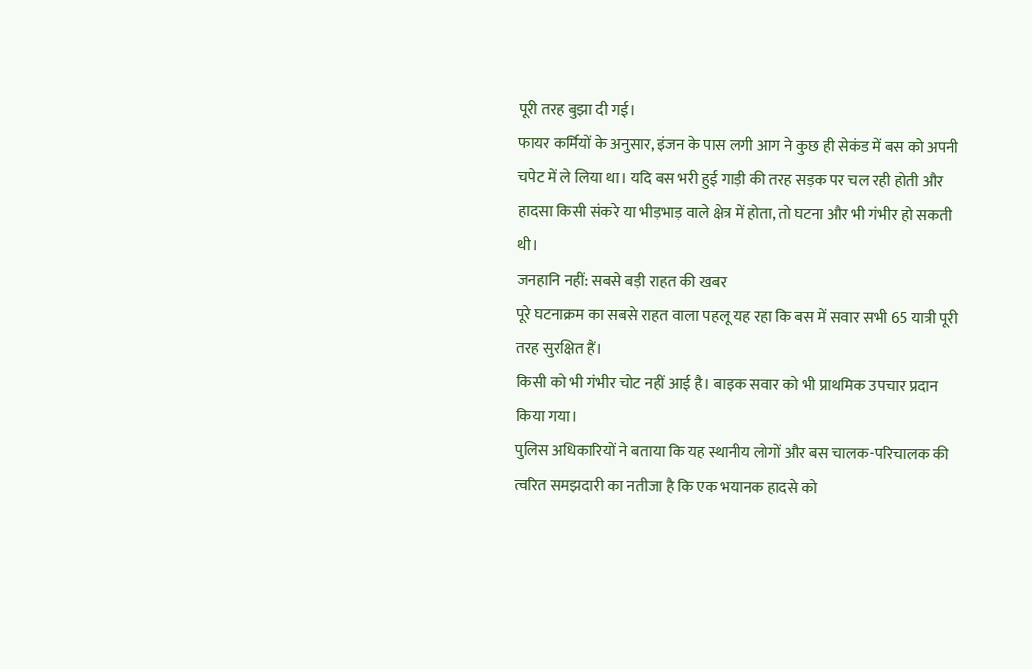पूरी तरह बुझा दी गई।
फायर कर्मियों के अनुसार, इंजन के पास लगी आग ने कुछ ही सेकंड में बस को अपनी चपेट में ले लिया था। यदि बस भरी हुई गाड़ी की तरह सड़क पर चल रही होती और हादसा किसी संकरे या भीड़भाड़ वाले क्षेत्र में होता, तो घटना और भी गंभीर हो सकती थी।
जनहानि नहीं: सबसे बड़ी राहत की खबर
पूरे घटनाक्रम का सबसे राहत वाला पहलू यह रहा कि बस में सवार सभी 65 यात्री पूरी तरह सुरक्षित हैं।
किसी को भी गंभीर चोट नहीं आई है। बाइक सवार को भी प्राथमिक उपचार प्रदान किया गया।
पुलिस अधिकारियों ने बताया कि यह स्थानीय लोगों और बस चालक-परिचालक की त्वरित समझदारी का नतीजा है कि एक भयानक हादसे को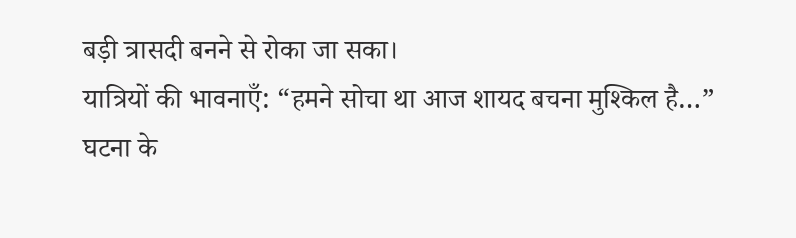बड़ी त्रासदी बनने से रोका जा सका।
यात्रियों की भावनाएँ: “हमने सोचा था आज शायद बचना मुश्किल है…”
घटना के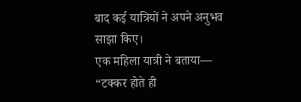बाद कई यात्रियों ने अपने अनुभव साझा किए।
एक महिला यात्री ने बताया—
“टक्कर होते ही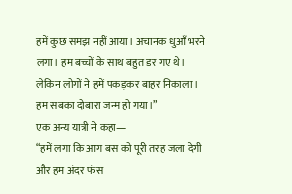हमें कुछ समझ नहीं आया। अचानक धुआँ भरने लगा। हम बच्चों के साथ बहुत डर गए थे। लेकिन लोगों ने हमें पकड़कर बाहर निकाला। हम सबका दोबारा जन्म हो गया।”
एक अन्य यात्री ने कहा—
“हमें लगा कि आग बस को पूरी तरह जला देगी और हम अंदर फंस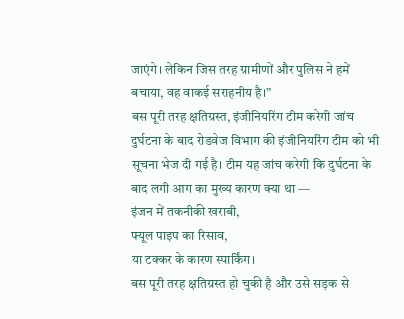जाएंगे। लेकिन जिस तरह ग्रामीणों और पुलिस ने हमें बचाया, वह वाकई सराहनीय है।”
बस पूरी तरह क्षतिग्रस्त, इंजीनियरिंग टीम करेगी जांच
दुर्घटना के बाद रोडवेज विभाग की इंजीनियरिंग टीम को भी सूचना भेज दी गई है। टीम यह जांच करेगी कि दुर्घटना के बाद लगी आग का मुख्य कारण क्या था —
इंजन में तकनीकी खराबी,
फ्यूल पाइप का रिसाव,
या टक्कर के कारण स्पार्किंग।
बस पूरी तरह क्षतिग्रस्त हो चुकी है और उसे सड़क से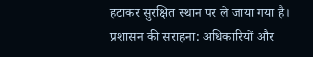हटाकर सुरक्षित स्थान पर ले जाया गया है।
प्रशासन की सराहना: अधिकारियों और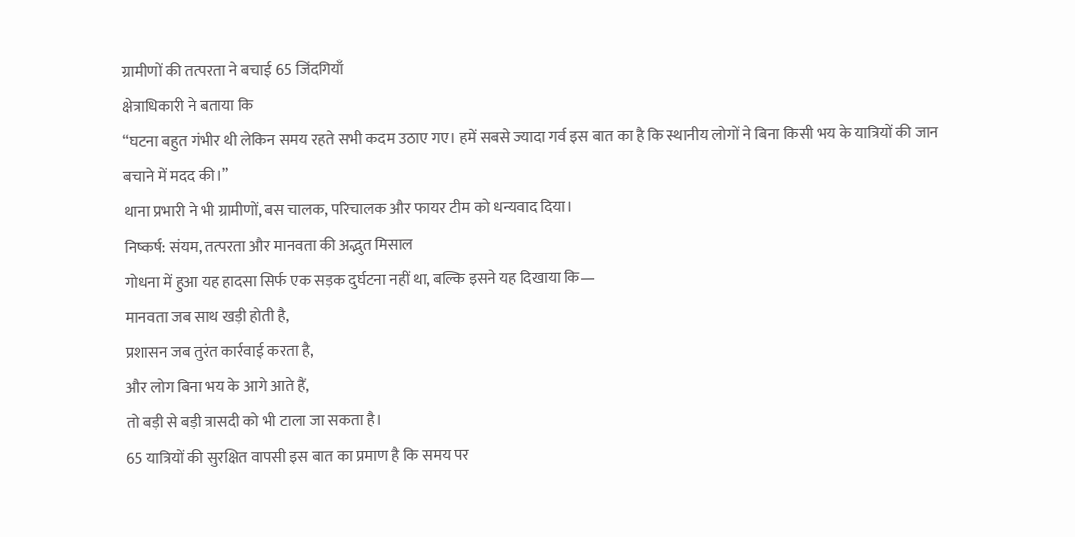ग्रामीणों की तत्परता ने बचाई 65 जिंदगियाँ
क्षेत्राधिकारी ने बताया कि
“घटना बहुत गंभीर थी लेकिन समय रहते सभी कदम उठाए गए। हमें सबसे ज्यादा गर्व इस बात का है कि स्थानीय लोगों ने बिना किसी भय के यात्रियों की जान बचाने में मदद की।”
थाना प्रभारी ने भी ग्रामीणों, बस चालक, परिचालक और फायर टीम को धन्यवाद दिया।
निष्कर्ष: संयम, तत्परता और मानवता की अद्भुत मिसाल
गोधना में हुआ यह हादसा सिर्फ एक सड़क दुर्घटना नहीं था, बल्कि इसने यह दिखाया कि—
मानवता जब साथ खड़ी होती है,
प्रशासन जब तुरंत कार्रवाई करता है,
और लोग बिना भय के आगे आते हैं,
तो बड़ी से बड़ी त्रासदी को भी टाला जा सकता है।
65 यात्रियों की सुरक्षित वापसी इस बात का प्रमाण है कि समय पर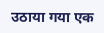उठाया गया एक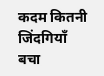कदम कितनी जिंदगियाँ बचा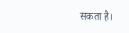सकता है।